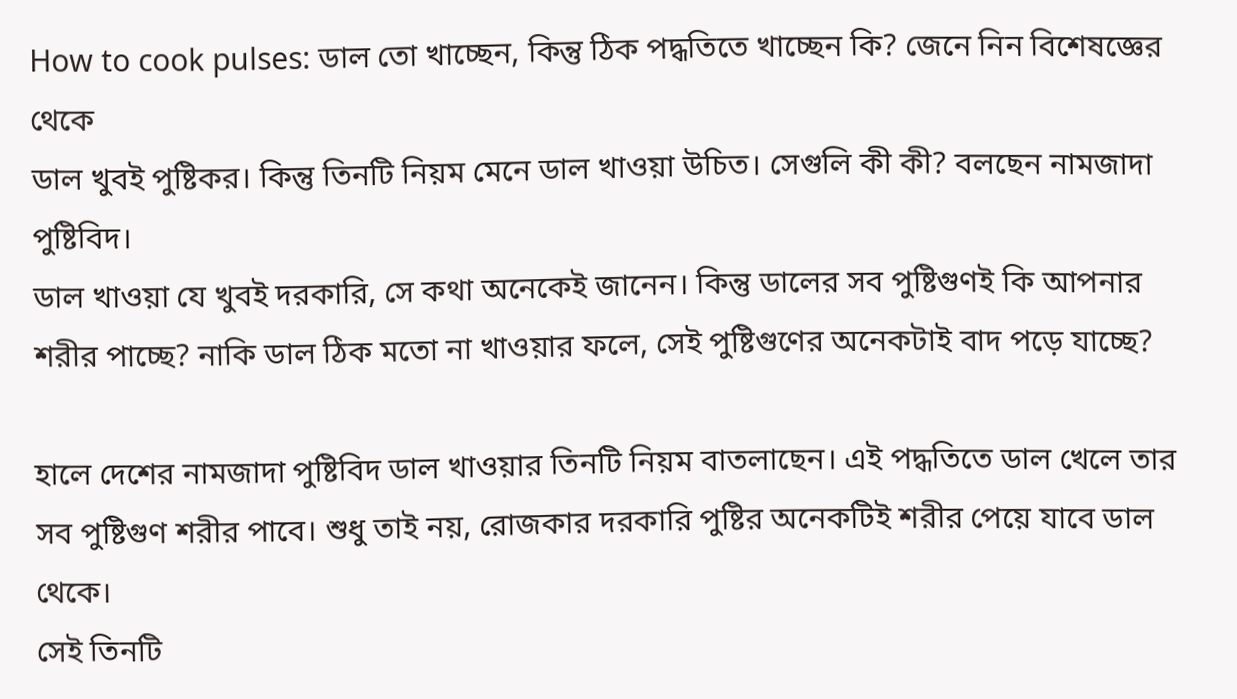How to cook pulses: ডাল তো খাচ্ছেন, কিন্তু ঠিক পদ্ধতিতে খাচ্ছেন কি? জেনে নিন বিশেষজ্ঞের থেকে
ডাল খুবই পুষ্টিকর। কিন্তু তিনটি নিয়ম মেনে ডাল খাওয়া উচিত। সেগুলি কী কী? বলছেন নামজাদা পুষ্টিবিদ।
ডাল খাওয়া যে খুবই দরকারি, সে কথা অনেকেই জানেন। কিন্তু ডালের সব পুষ্টিগুণই কি আপনার শরীর পাচ্ছে? নাকি ডাল ঠিক মতো না খাওয়ার ফলে, সেই পুষ্টিগুণের অনেকটাই বাদ পড়ে যাচ্ছে?

হালে দেশের নামজাদা পুষ্টিবিদ ডাল খাওয়ার তিনটি নিয়ম বাতলাছেন। এই পদ্ধতিতে ডাল খেলে তার সব পুষ্টিগুণ শরীর পাবে। শুধু তাই নয়, রোজকার দরকারি পুষ্টির অনেকটিই শরীর পেয়ে যাবে ডাল থেকে।
সেই তিনটি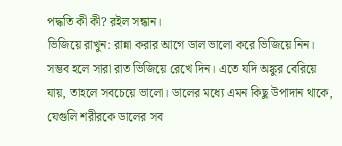পদ্ধতি কী কী? রইল সন্ধান।
ভিজিয়ে রাখুন: রান্না করার আগে ডাল ভালো করে ভিজিয়ে নিন। সম্ভব হলে সারা রাত ভিজিয়ে রেখে দিন। এতে যদি অঙ্কুর বেরিয়ে যায়, তাহলে সবচেয়ে ভালো। ডালের মধ্যে এমন কিছু উপাদান থাকে, যেগুলি শরীরকে ডালের সব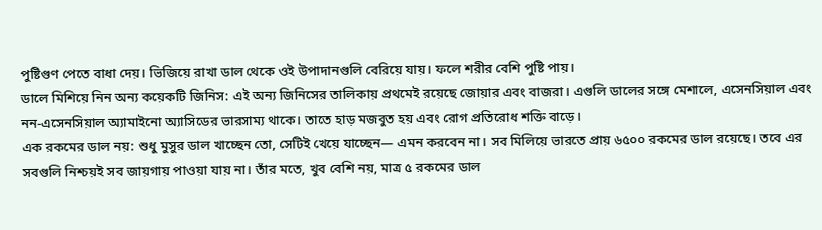পুষ্টিগুণ পেতে বাধা দেয়। ভিজিয়ে রাখা ডাল থেকে ওই উপাদানগুলি বেরিয়ে যায়। ফলে শরীর বেশি পুষ্টি পায়।
ডালে মিশিয়ে নিন অন্য কয়েকটি জিনিস: এই অন্য জিনিসের তালিকায় প্রথমেই রয়েছে জোয়ার এবং বাজরা। এগুলি ডালের সঙ্গে মেশালে, এসেনসিয়াল এবং নন-এসেনসিয়াল অ্যামাইনো অ্যাসিডের ভারসাম্য থাকে। তাতে হাড় মজবুত হয় এবং রোগ প্রতিরোধ শক্তি বাড়ে।
এক রকমের ডাল নয়: শুধু মুসুর ডাল খাচ্ছেন তো, সেটিই খেয়ে যাচ্ছেন— এমন করবেন না। সব মিলিয়ে ভারতে প্রায় ৬৫০০ রকমের ডাল রয়েছে। তবে এর সবগুলি নিশ্চয়ই সব জায়গায় পাওয়া যায় না। তাঁর মতে, খুব বেশি নয়, মাত্র ৫ রকমের ডাল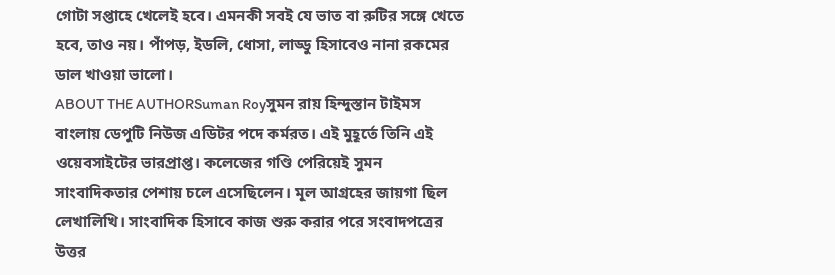গোটা সপ্তাহে খেলেই হবে। এমনকী সবই যে ভাত বা রুটির সঙ্গে খেতে হবে, তাও নয়। পাঁপড়, ইডলি, ধোসা, লাড্ডু হিসাবেও নানা রকমের ডাল খাওয়া ভালো।
ABOUT THE AUTHORSuman Royসুমন রায় হিন্দুস্তান টাইমস বাংলায় ডেপুটি নিউজ এডিটর পদে কর্মরত। এই মুহূর্তে তিনি এই ওয়েবসাইটের ভারপ্রাপ্ত। কলেজের গণ্ডি পেরিয়েই সুমন সাংবাদিকতার পেশায় চলে এসেছিলেন। মূল আগ্রহের জায়গা ছিল লেখালিখি। সাংবাদিক হিসাবে কাজ শুরু করার পরে সংবাদপত্রের উত্তর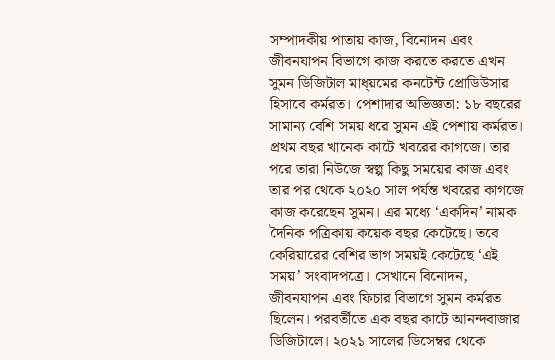সম্পাদকীয় পাতায় কাজ, বিনোদন এবং জীবনযাপন বিভাগে কাজ করতে করতে এখন সুমন ডিজিটাল মাধ্য়মের কনটেন্ট প্রোডিউসার হিসাবে কর্মরত। পেশাদার অভিজ্ঞতা: ১৮ বছরের সামান্য বেশি সময় ধরে সুমন এই পেশায় কর্মরত। প্রথম বছর খানেক কাটে খবরের কাগজে। তার পরে তারা নিউজে স্বল্প কিছু সময়ের কাজ এবং তার পর থেকে ২০২০ সাল পর্যন্ত খবরের কাগজে কাজ করেছেন সুমন। এর মধ্যে ‘একদিন’ নামক দৈনিক পত্রিকায় কয়েক বছর কেটেছে। তবে কেরিয়ারের বেশির ভাগ সময়ই কেটেছে ‘এই সময়’ সংবাদপত্রে। সেখানে বিনোদন, জীবনযাপন এবং ফিচার বিভাগে সুমন কর্মরত ছিলেন। পরবর্তীতে এক বছর কাটে আনন্দবাজার ডিজিটালে। ২০২১ সালের ডিসেম্বর থেকে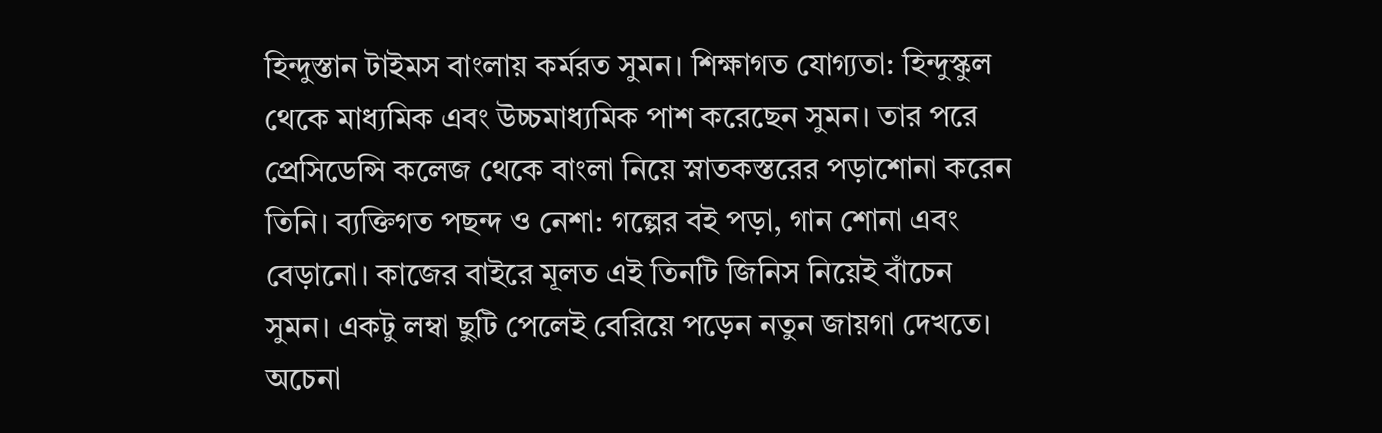হিন্দুস্তান টাইমস বাংলায় কর্মরত সুমন। শিক্ষাগত যোগ্যতা: হিন্দুস্কুল থেকে মাধ্যমিক এবং উচ্চমাধ্যমিক পাশ করেছেন সুমন। তার পরে প্রেসিডেন্সি কলেজ থেকে বাংলা নিয়ে স্নাতকস্তরের পড়াশোনা করেন তিনি। ব্যক্তিগত পছন্দ ও নেশা: গল্পের বই পড়া, গান শোনা এবং বেড়ানো। কাজের বাইরে মূলত এই তিনটি জিনিস নিয়েই বাঁচেন সুমন। একটু লম্বা ছুটি পেলেই বেরিয়ে পড়েন নতুন জায়গা দেখতে। অচেনা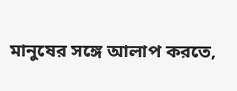মানুষের সঙ্গে আলাপ করতে,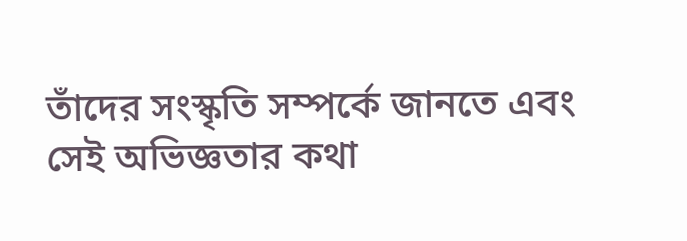তাঁদের সংস্কৃতি সম্পর্কে জানতে এবং সেই অভিজ্ঞতার কথা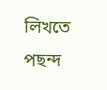লিখতে পছন্দ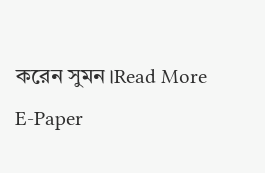করেন সুমন।Read More
E-Paper